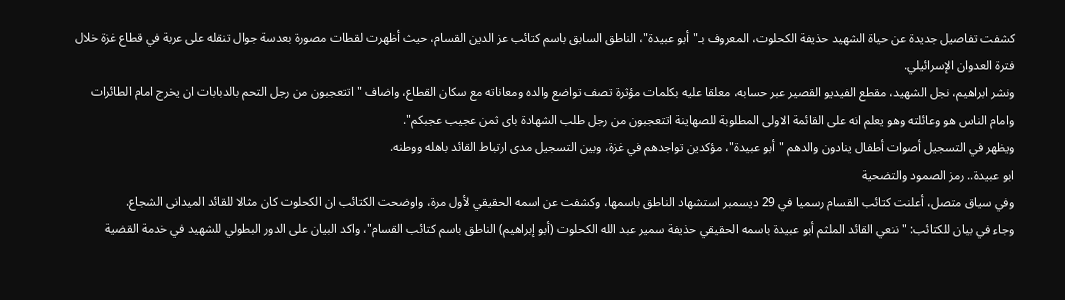كشفت تفاصيل جديدة عن حياة الشهيد حذيفة الكحلوت، المعروف بـ"أبو عبيدة"، الناطق السابق باسم كتائب عز الدين القسام، حيث أظهرت لقطات مصورة بعدسة جوال تنقله على عربة في قطاع غزة خلال فترة العدوان الإسرائيلي.
ونشر ابراهيم، نجل الشهيد، مقطع الفيديو القصير عبر حسابه، معلقا عليه بكلمات مؤثرة تصف تواضع والده ومعاناته مع سكان القطاع، واضاف "اتتعجبون من رجل التحم بالدبابات ان يخرج امام الطائرات وامام الناس هو وعائلته وهو يعلم انه على القائمة الاولى المطلوبة للصهاينة اتتعجبون من رجل طلب الشهادة باى ثمن عجيب عجبكم".
ويظهر في التسجيل أصوات أطفال ينادون والدهم "أبو عبيدة"، مؤكدين تواجدهم في غزة، وبين التسجيل مدى ارتباط القائد باهله ووطنه.
ابو عبيدة.. رمز الصمود والتضحية
وفي سياق متصل، أعلنت كتائب القسام رسميا في 29 ديسمبر استشهاد الناطق باسمها، وكشفت عن اسمه الحقيقي لأول مرة، واوضحت الكتائب ان الكحلوت كان مثالا للقائد الميدانى الشجاع.
وجاء في بيان للكتائب: "ننعي القائد الملثم أبو عبيدة باسمه الحقيقي حذيفة سمير عبد الله الكحلوت (أبو إبراهيم) الناطق باسم كتائب القسام"، واكد البيان على الدور البطولي للشهيد في خدمة القضية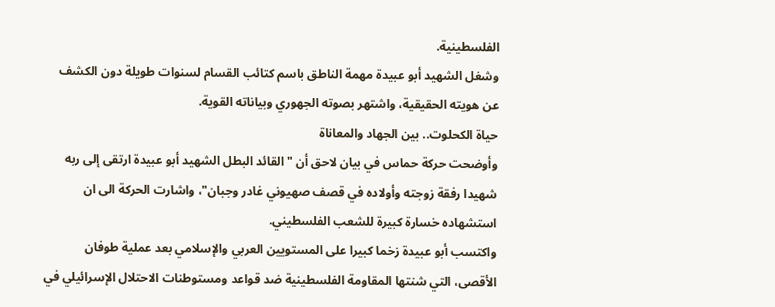الفلسطينية.
وشغل الشهيد أبو عبيدة مهمة الناطق باسم كتائب القسام لسنوات طويلة دون الكشف عن هويته الحقيقية، واشتهر بصوته الجهوري وبياناته القوية.
حياة الكحلوت.. بين الجهاد والمعاناة
وأوضحت حركة حماس في بيان لاحق أن "القائد البطل الشهيد أبو عبيدة ارتقى إلى ربه شهيدا رفقة زوجته وأولاده في قصف صهيوني غادر وجبان"، واشارت الحركة الى ان استشهاده خسارة كبيرة للشعب الفلسطيني.
واكتسب أبو عبيدة زخما كبيرا على المستويين العربي والإسلامي بعد عملية طوفان الأقصى، التي شنتها المقاومة الفلسطينية ضد قواعد ومستوطنات الاحتلال الإسرائيلي في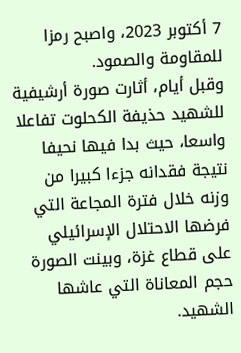7 أكتوبر 2023، واصبح رمزا للمقاومة والصمود.
وقبل أيام، أثارت صورة أرشيفية للشهيد حذيفة الكحلوت تفاعلا واسعا، حيث بدا فيها نحيفا نتيجة فقدانه جزءا كبيرا من وزنه خلال فترة المجاعة التي فرضها الاحتلال الإسرائيلي على قطاع غزة، وبينت الصورة حجم المعاناة التي عاشها الشهيد.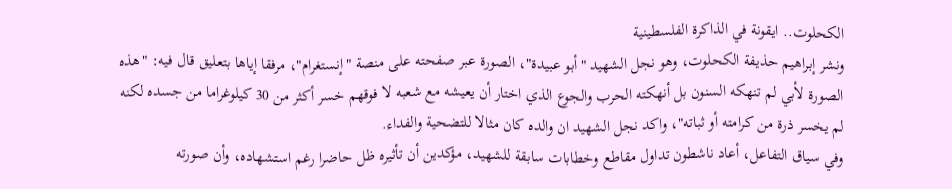الكحلوت.. ايقونة في الذاكرة الفلسطينية
ونشر إبراهيم حذيفة الكحلوت، وهو نجل الشهيد "أبو عبيدة"، الصورة عبر صفحته على منصة "إنستغرام"، مرفقا إياها بتعليق قال فيه: "هذه الصورة لأبي لم تنهكه السنون بل أنهكته الحرب والجوع الذي اختار أن يعيشه مع شعبه لا فوقهم خسر أكثر من 30 كيلوغراما من جسده لكنه لم يخسر ذرة من كرامته أو ثباته"، واكد نجل الشهيد ان والده كان مثالا للتضحية والفداء.
وفي سياق التفاعل، أعاد ناشطون تداول مقاطع وخطابات سابقة للشهيد، مؤكدين أن تأثيره ظل حاضرا رغم استشهاده، وأن صورته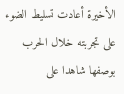الأخيرة أعادت تسليط الضوء على تجربته خلال الحرب بوصفها شاهدا على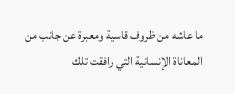ما عاشه من ظروف قاسية ومعبرة عن جانب من المعاناة الإنسانية التي رافقت تلك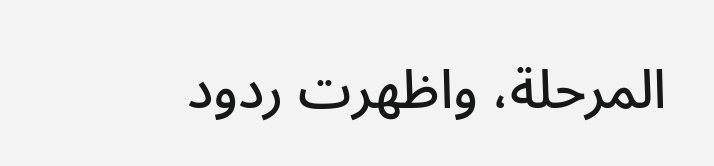المرحلة، واظهرت ردود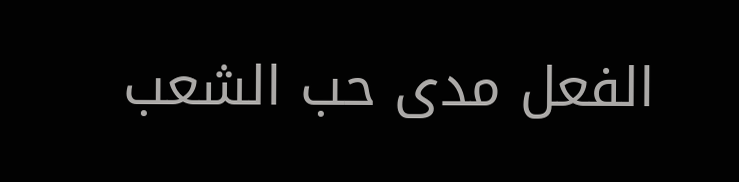الفعل مدى حب الشعب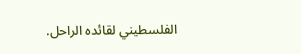الفلسطيني لقائده الراحل.